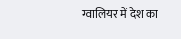ग्वालियर में देश का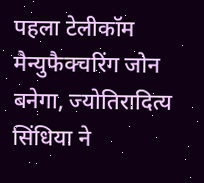पहला टेलीकॉम मैन्युफैक्चरिंग जोन बनेगा, ज्योतिरादित्य सिंधिया ने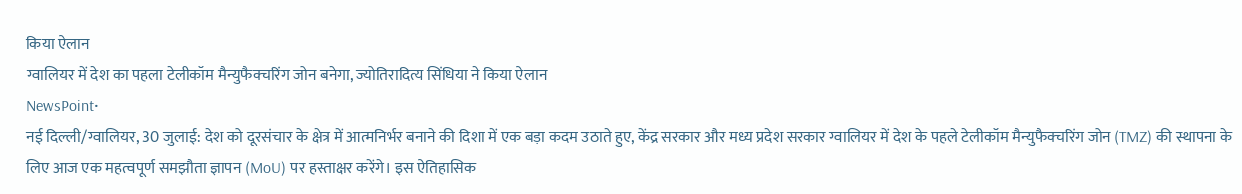किया ऐलान
ग्वालियर में देश का पहला टेलीकॉम मैन्युफैक्चरिंग जोन बनेगा, ज्योतिरादित्य सिंधिया ने किया ऐलान
NewsPoint•
नई दिल्ली/ग्वालियर, 30 जुलाई: देश को दूरसंचार के क्षेत्र में आत्मनिर्भर बनाने की दिशा में एक बड़ा कदम उठाते हुए, केंद्र सरकार और मध्य प्रदेश सरकार ग्वालियर में देश के पहले टेलीकॉम मैन्युफैक्चरिंग जोन (TMZ) की स्थापना के लिए आज एक महत्वपूर्ण समझौता ज्ञापन (MoU) पर हस्ताक्षर करेंगे। इस ऐतिहासिक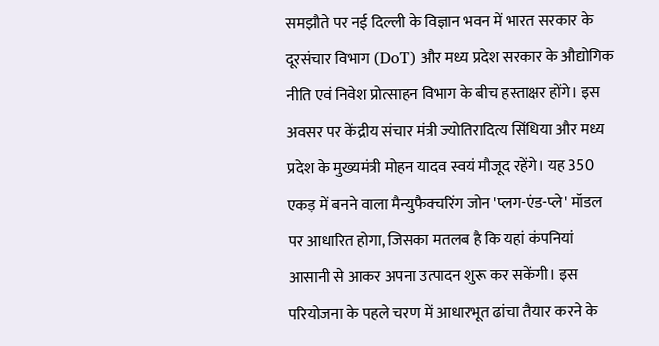समझौते पर नई दिल्ली के विज्ञान भवन में भारत सरकार के दूरसंचार विभाग (DoT) और मध्य प्रदेश सरकार के औद्योगिक नीति एवं निवेश प्रोत्साहन विभाग के बीच हस्ताक्षर होंगे। इस अवसर पर केंद्रीय संचार मंत्री ज्योतिरादित्य सिंधिया और मध्य प्रदेश के मुख्यमंत्री मोहन यादव स्वयं मौजूद रहेंगे। यह 350 एकड़ में बनने वाला मैन्युफैक्चरिंग जोन 'प्लग-एंड-प्ले' मॉडल पर आधारित होगा, जिसका मतलब है कि यहां कंपनियां आसानी से आकर अपना उत्पादन शुरू कर सकेंगी। इस परियोजना के पहले चरण में आधारभूत ढांचा तैयार करने के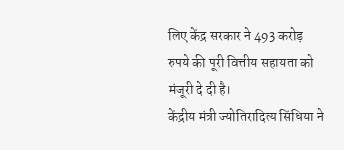लिए केंद्र सरकार ने 493 करोड़ रुपये की पूरी वित्तीय सहायता को मंजूरी दे दी है।
केंद्रीय मंत्री ज्योतिरादित्य सिंधिया ने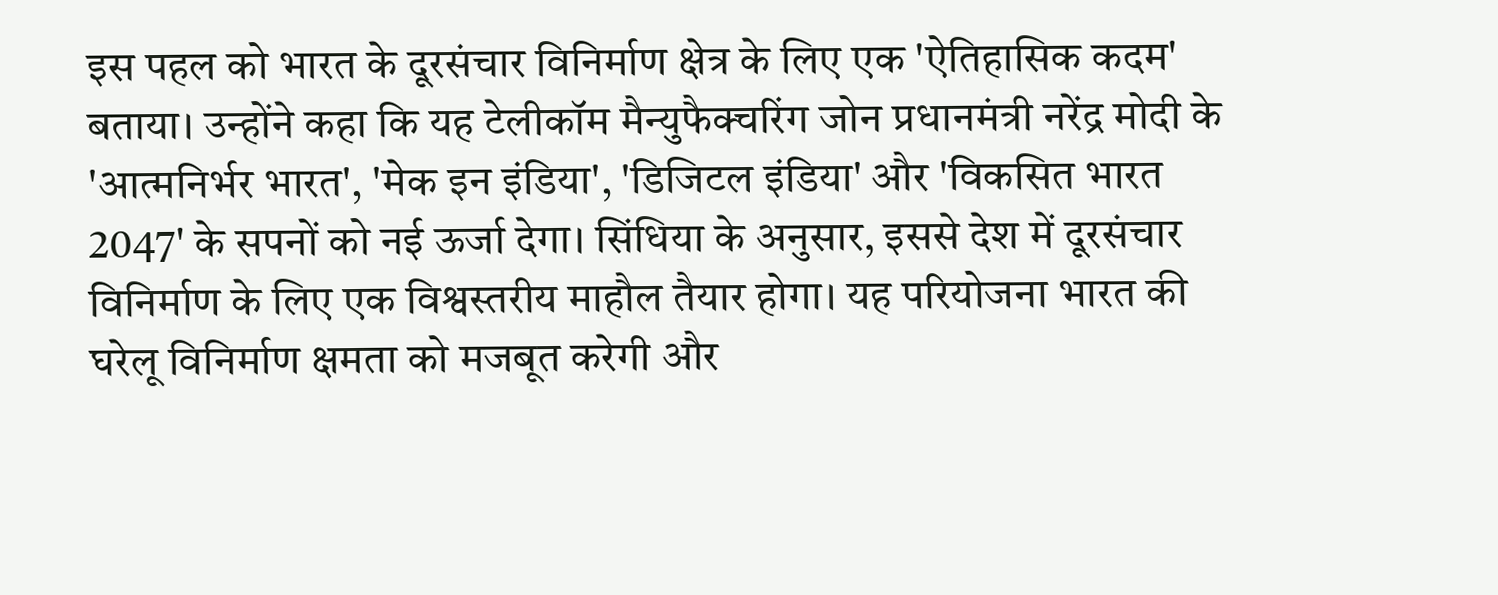इस पहल को भारत के दूरसंचार विनिर्माण क्षेत्र के लिए एक 'ऐतिहासिक कदम' बताया। उन्होंने कहा कि यह टेलीकॉम मैन्युफैक्चरिंग जोन प्रधानमंत्री नरेंद्र मोदी के 'आत्मनिर्भर भारत', 'मेक इन इंडिया', 'डिजिटल इंडिया' और 'विकसित भारत 2047' के सपनों को नई ऊर्जा देगा। सिंधिया के अनुसार, इससे देश में दूरसंचार विनिर्माण के लिए एक विश्वस्तरीय माहौल तैयार होगा। यह परियोजना भारत की घरेलू विनिर्माण क्षमता को मजबूत करेगी और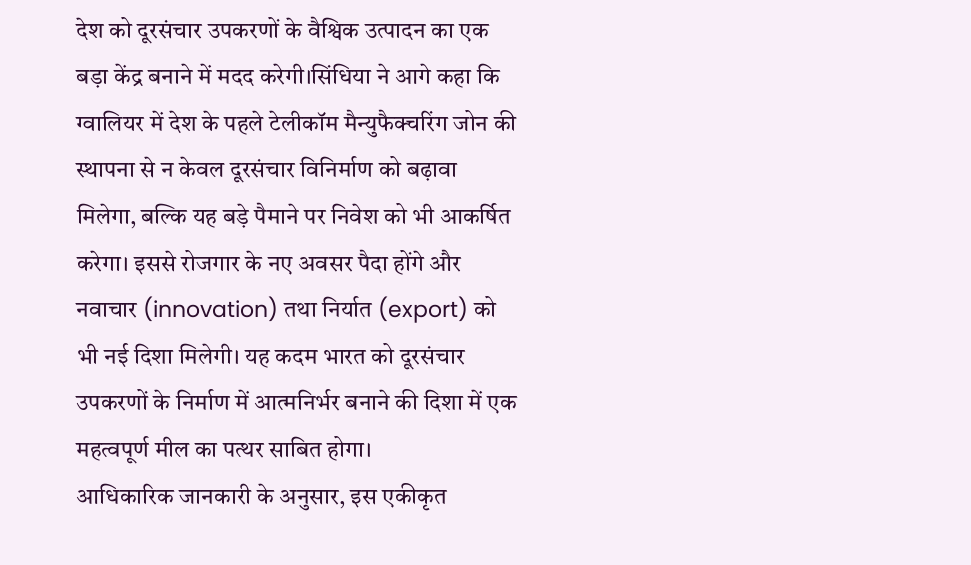देश को दूरसंचार उपकरणों के वैश्विक उत्पादन का एक बड़ा केंद्र बनाने में मदद करेगी।सिंधिया ने आगे कहा कि ग्वालियर में देश के पहले टेलीकॉम मैन्युफैक्चरिंग जोन की स्थापना से न केवल दूरसंचार विनिर्माण को बढ़ावा मिलेगा, बल्कि यह बड़े पैमाने पर निवेश को भी आकर्षित करेगा। इससे रोजगार के नए अवसर पैदा होंगे और नवाचार (innovation) तथा निर्यात (export) को भी नई दिशा मिलेगी। यह कदम भारत को दूरसंचार उपकरणों के निर्माण में आत्मनिर्भर बनाने की दिशा में एक महत्वपूर्ण मील का पत्थर साबित होगा।
आधिकारिक जानकारी के अनुसार, इस एकीकृत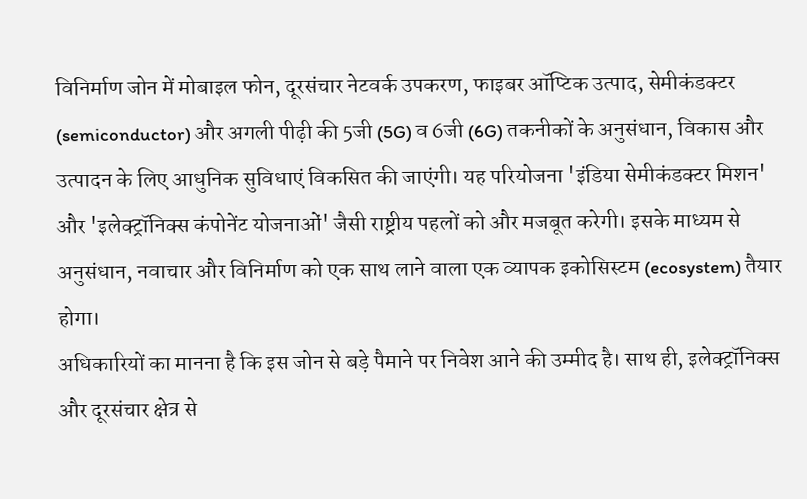विनिर्माण जोन में मोबाइल फोन, दूरसंचार नेटवर्क उपकरण, फाइबर ऑप्टिक उत्पाद, सेमीकंडक्टर (semiconductor) और अगली पीढ़ी की 5जी (5G) व 6जी (6G) तकनीकों के अनुसंधान, विकास और उत्पादन के लिए आधुनिक सुविधाएं विकसित की जाएंगी। यह परियोजना 'इंडिया सेमीकंडक्टर मिशन' और 'इलेक्ट्रॉनिक्स कंपोनेंट योजनाओं' जैसी राष्ट्रीय पहलों को और मजबूत करेगी। इसके माध्यम से अनुसंधान, नवाचार और विनिर्माण को एक साथ लाने वाला एक व्यापक इकोसिस्टम (ecosystem) तैयार होगा।
अधिकारियों का मानना है कि इस जोन से बड़े पैमाने पर निवेश आने की उम्मीद है। साथ ही, इलेक्ट्रॉनिक्स और दूरसंचार क्षेत्र से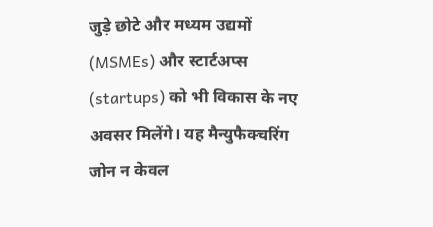जुड़े छोटे और मध्यम उद्यमों (MSMEs) और स्टार्टअप्स (startups) को भी विकास के नए अवसर मिलेंगे। यह मैन्युफैक्चरिंग जोन न केवल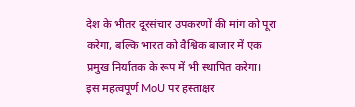देश के भीतर दूरसंचार उपकरणों की मांग को पूरा करेगा, बल्कि भारत को वैश्विक बाजार में एक प्रमुख निर्यातक के रूप में भी स्थापित करेगा।
इस महत्वपूर्ण MoU पर हस्ताक्षर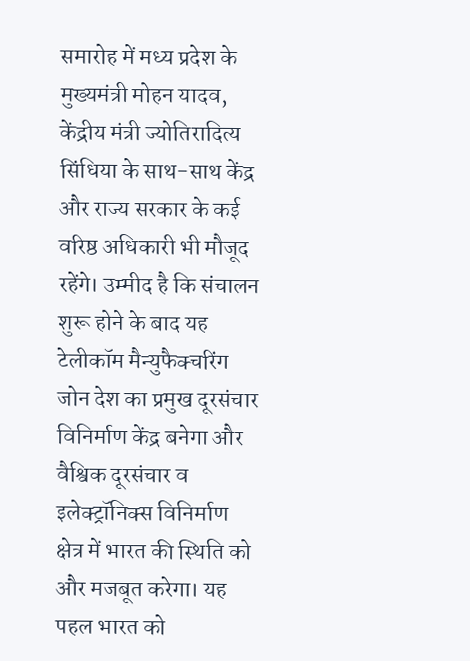समारोह में मध्य प्रदेश के मुख्यमंत्री मोहन यादव, केंद्रीय मंत्री ज्योतिरादित्य सिंधिया के साथ-साथ केंद्र और राज्य सरकार के कई वरिष्ठ अधिकारी भी मौजूद रहेंगे। उम्मीद है कि संचालन शुरू होने के बाद यह टेलीकॉम मैन्युफैक्चरिंग जोन देश का प्रमुख दूरसंचार विनिर्माण केंद्र बनेगा और वैश्विक दूरसंचार व इलेक्ट्रॉनिक्स विनिर्माण क्षेत्र में भारत की स्थिति को और मजबूत करेगा। यह पहल भारत को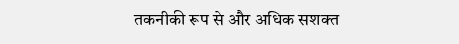तकनीकी रूप से और अधिक सशक्त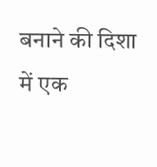बनाने की दिशा में एक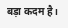बड़ा कदम है।